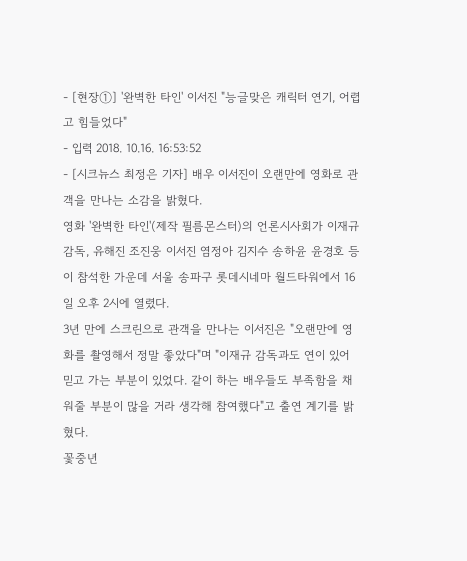- [현장①] '완벽한 타인' 이서진 "능글맞은 캐릭터 연기, 어렵고 힘들었다"
- 입력 2018. 10.16. 16:53:52
- [시크뉴스 최정은 기자] 배우 이서진이 오랜만에 영화로 관객을 만나는 소감을 밝혔다.
영화 '완벽한 타인'(제작 필름몬스터)의 언론시사회가 이재규 감독, 유해진 조진웅 이서진 염정아 김지수 송하윤 윤경호 등이 참석한 가운데 서울 송파구 롯데시네마 월드타워에서 16일 오후 2시에 열렸다.
3년 만에 스크린으로 관객을 만나는 이서진은 "오랜만에 영화를 촬영해서 정말 좋았다"며 "이재규 감독과도 연이 있어 믿고 가는 부분이 있었다. 같이 하는 배우들도 부족함을 채워줄 부분이 많을 거라 생각해 참여했다"고 출연 계기를 밝혔다.
꽃중년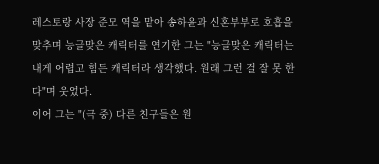레스토랑 사장 준모 역을 맡아 송하윤과 신혼부부로 호흡을 맞추며 능글맞은 캐릭터를 연기한 그는 "능글맞은 캐릭터는 내게 어렵고 힘든 캐릭터라 생각했다. 원래 그런 걸 잘 못 한다"며 웃었다.
이어 그는 "(극 중) 다른 친구들은 원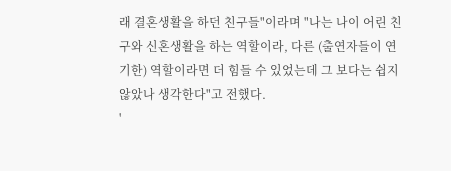래 결혼생활을 하던 친구들"이라며 "나는 나이 어린 친구와 신혼생활을 하는 역할이라, 다른 (출연자들이 연기한) 역할이라면 더 힘들 수 있었는데 그 보다는 쉽지 않았나 생각한다"고 전했다.
'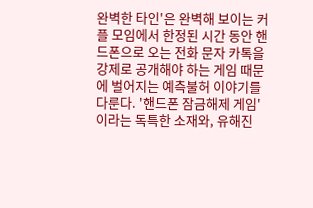완벽한 타인'은 완벽해 보이는 커플 모임에서 한정된 시간 동안 핸드폰으로 오는 전화 문자 카톡을 강제로 공개해야 하는 게임 때문에 벌어지는 예측불허 이야기를 다룬다. '핸드폰 잠금해제 게임'이라는 독특한 소재와, 유해진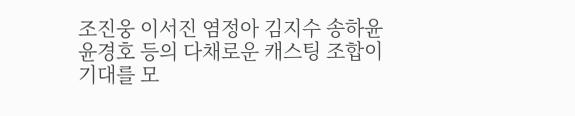조진웅 이서진 염정아 김지수 송하윤 윤경호 등의 다채로운 캐스팅 조합이 기대를 모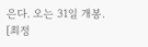은다. 오는 31일 개봉.
[최정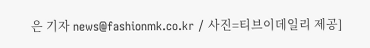은 기자 news@fashionmk.co.kr / 사진=티브이데일리 제공]